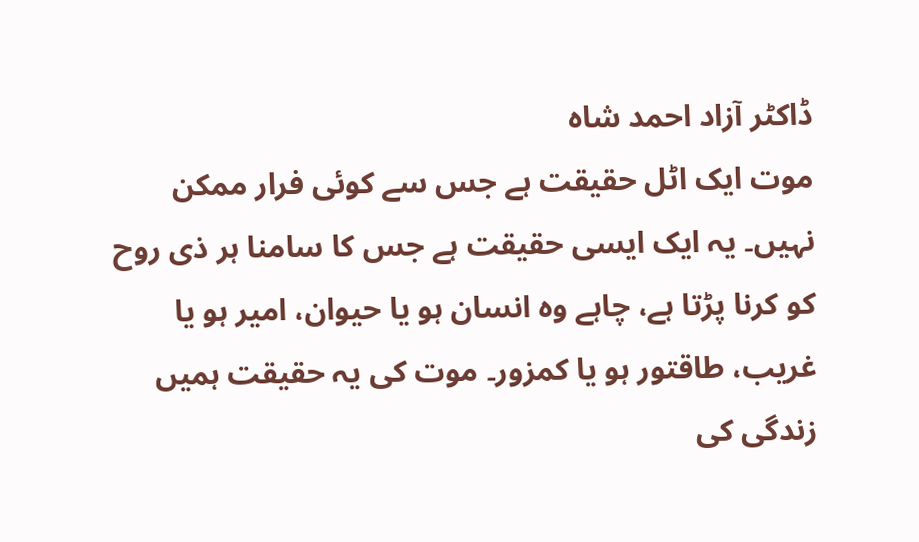ڈاکٹر آزاد احمد شاہ
موت ایک اٹل حقیقت ہے جس سے کوئی فرار ممکن نہیں۔ یہ ایک ایسی حقیقت ہے جس کا سامنا ہر ذی روح کو کرنا پڑتا ہے، چاہے وہ انسان ہو یا حیوان، امیر ہو یا غریب، طاقتور ہو یا کمزور۔ موت کی یہ حقیقت ہمیں زندگی کی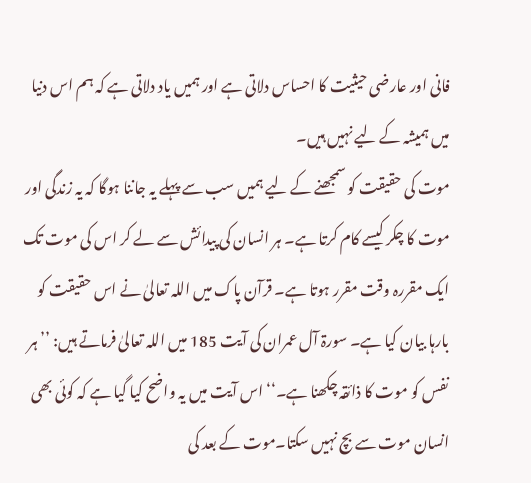فانی اور عارضی حیثیت کا احساس دلاتی ہے اور ہمیں یاد دلاتی ہے کہ ہم اس دنیا میں ہمیشہ کے لیے نہیں ہیں۔
موت کی حقیقت کو سمجھنے کے لیے ہمیں سب سے پہلے یہ جاننا ہوگا کہ یہ زندگی اور موت کا چکر کیسے کام کرتا ہے۔ ہر انسان کی پیدائش سے لے کر اس کی موت تک ایک مقررہ وقت مقرر ہوتا ہے۔ قرآن پاک میں اللہ تعالیٰ نے اس حقیقت کو بارہا بیان کیا ہے۔ سورۃ آل عمران کی آیت 185 میں اللہ تعالیٰ فرماتے ہیں: ’’ہر نفس کو موت کا ذائقہ چکھنا ہے۔‘‘ اس آیت میں یہ واضح کیا گیا ہے کہ کوئی بھی انسان موت سے بچ نہیں سکتا۔موت کے بعد کی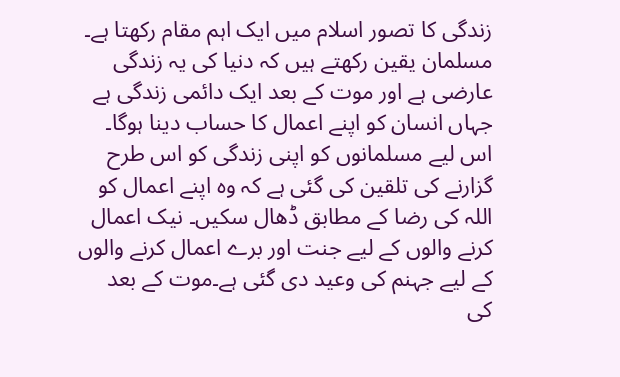زندگی کا تصور اسلام میں ایک اہم مقام رکھتا ہے۔ مسلمان یقین رکھتے ہیں کہ دنیا کی یہ زندگی عارضی ہے اور موت کے بعد ایک دائمی زندگی ہے جہاں انسان کو اپنے اعمال کا حساب دینا ہوگا۔ اس لیے مسلمانوں کو اپنی زندگی کو اس طرح گزارنے کی تلقین کی گئی ہے کہ وہ اپنے اعمال کو اللہ کی رضا کے مطابق ڈھال سکیں۔ نیک اعمال کرنے والوں کے لیے جنت اور برے اعمال کرنے والوں کے لیے جہنم کی وعید دی گئی ہے۔موت کے بعد کی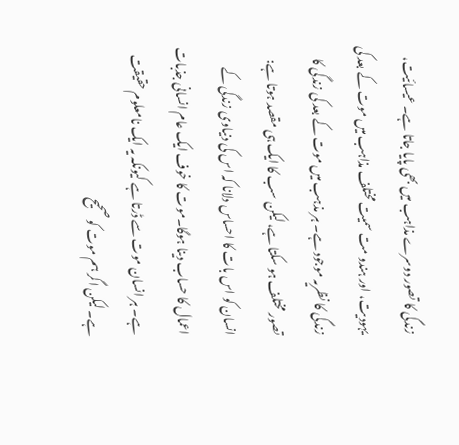زندگی کا تصور دوسرے مذاہب میں بھی پایا جاتا ہے۔ عیسائیت، یہودیت، اور ہندو مت سمیت مختلف مذاہب میں موت کے بعد کی زندگی کا نظریہ موجود ہے۔ ہر مذہب میں موت کے بعد کی زندگی کا تصور مختلف ہو سکتا ہے، لیکن سب کا ایک ہی مقصد ہوتا ہے: انسان کو اس بات کا احساس دلانا کہ اس کی دنیاوی زندگی کے اعمال کا حساب دینا ہوگا۔موت کا خوف ایک عام انسانی جذبات ہے۔ ہر انسان موت سے ڈرتا ہے کیونکہ یہ ایک نامعلوم حقیقت ہے۔ لیکن اگر ہم موت کو صحیح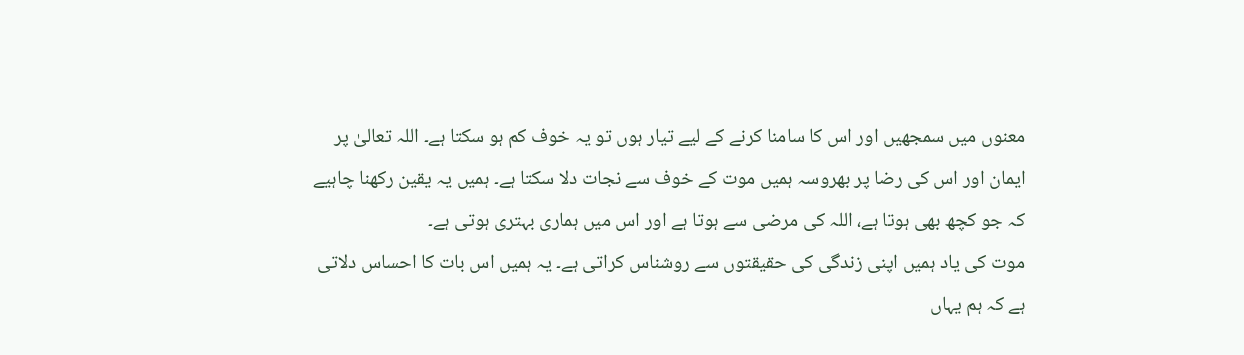معنوں میں سمجھیں اور اس کا سامنا کرنے کے لیے تیار ہوں تو یہ خوف کم ہو سکتا ہے۔ اللہ تعالیٰ پر ایمان اور اس کی رضا پر بھروسہ ہمیں موت کے خوف سے نجات دلا سکتا ہے۔ ہمیں یہ یقین رکھنا چاہیے کہ جو کچھ بھی ہوتا ہے، اللہ کی مرضی سے ہوتا ہے اور اس میں ہماری بہتری ہوتی ہے۔
موت کی یاد ہمیں اپنی زندگی کی حقیقتوں سے روشناس کراتی ہے۔ یہ ہمیں اس بات کا احساس دلاتی ہے کہ ہم یہاں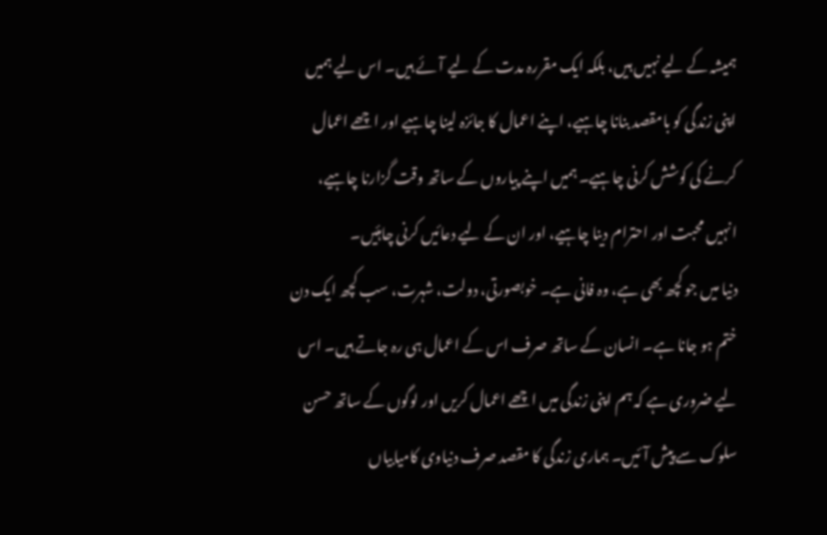ہمیشہ کے لیے نہیں ہیں، بلکہ ایک مقررہ مدت کے لیے آئے ہیں۔ اس لیے ہمیں اپنی زندگی کو بامقصد بنانا چاہیے، اپنے اعمال کا جائزہ لینا چاہیے اور اچھے اعمال کرنے کی کوشش کرنی چاہیے۔ ہمیں اپنے پیاروں کے ساتھ وقت گزارنا چاہیے، انہیں محبت اور احترام دینا چاہیے، اور ان کے لیے دعائیں کرنی چاہئیں۔
دنیا میں جو کچھ بھی ہے، وہ فانی ہے۔ خوبصورتی، دولت، شہرت، سب کچھ ایک دن ختم ہو جانا ہے۔ انسان کے ساتھ صرف اس کے اعمال ہی رہ جاتے ہیں۔ اس لیے ضروری ہے کہ ہم اپنی زندگی میں اچھے اعمال کریں اور لوگوں کے ساتھ حسن سلوک سے پیش آئیں۔ ہماری زندگی کا مقصد صرف دنیاوی کامیابیاں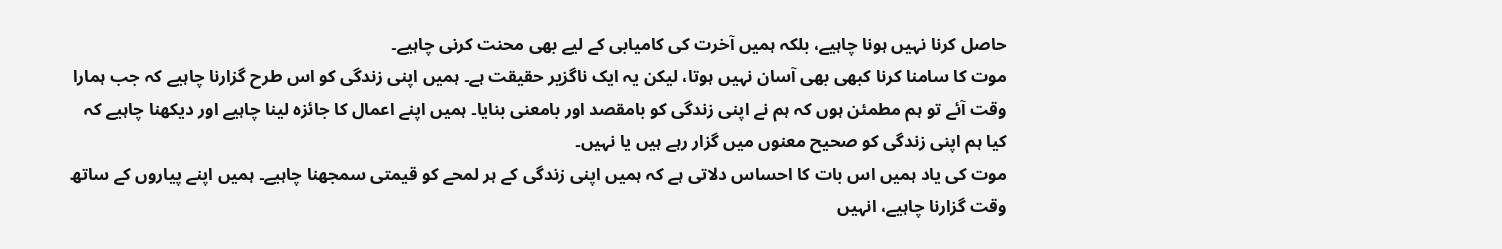حاصل کرنا نہیں ہونا چاہیے، بلکہ ہمیں آخرت کی کامیابی کے لیے بھی محنت کرنی چاہیے۔
موت کا سامنا کرنا کبھی بھی آسان نہیں ہوتا، لیکن یہ ایک ناگزیر حقیقت ہے۔ ہمیں اپنی زندگی کو اس طرح گزارنا چاہیے کہ جب ہمارا وقت آئے تو ہم مطمئن ہوں کہ ہم نے اپنی زندگی کو بامقصد اور بامعنی بنایا۔ ہمیں اپنے اعمال کا جائزہ لینا چاہیے اور دیکھنا چاہیے کہ کیا ہم اپنی زندگی کو صحیح معنوں میں گزار رہے ہیں یا نہیں۔
موت کی یاد ہمیں اس بات کا احساس دلاتی ہے کہ ہمیں اپنی زندگی کے ہر لمحے کو قیمتی سمجھنا چاہیے۔ ہمیں اپنے پیاروں کے ساتھ وقت گزارنا چاہیے، انہیں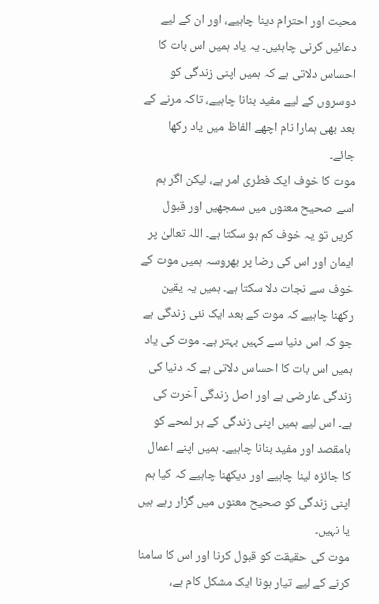محبت اور احترام دینا چاہیے، اور ان کے لیے دعائیں کرنی چاہئیں۔ یہ یاد ہمیں اس بات کا احساس دلاتی ہے کہ ہمیں اپنی زندگی کو دوسروں کے لیے مفید بنانا چاہیے، تاکہ مرنے کے بعد بھی ہمارا نام اچھے الفاظ میں یاد رکھا جائے۔
موت کا خوف ایک فطری امر ہے، لیکن اگر ہم اسے صحیح معنوں میں سمجھیں اور قبول کریں تو یہ خوف کم ہو سکتا ہے۔ اللہ تعالیٰ پر ایمان اور اس کی رضا پر بھروسہ ہمیں موت کے خوف سے نجات دلا سکتا ہے۔ ہمیں یہ یقین رکھنا چاہیے کہ موت کے بعد ایک نئی زندگی ہے جو کہ اس دنیا سے کہیں بہتر ہے۔ موت کی یاد ہمیں اس بات کا احساس دلاتی ہے کہ دنیا کی زندگی عارضی ہے اور اصل زندگی آخرت کی ہے۔ اس لیے ہمیں اپنی زندگی کے ہر لمحے کو بامقصد اور مفید بنانا چاہیے۔ ہمیں اپنے اعمال کا جائزہ لینا چاہیے اور دیکھنا چاہیے کہ کیا ہم اپنی زندگی کو صحیح معنوں میں گزار رہے ہیں یا نہیں۔
موت کی حقیقت کو قبول کرنا اور اس کا سامنا کرنے کے لیے تیار ہونا ایک مشکل کام ہے،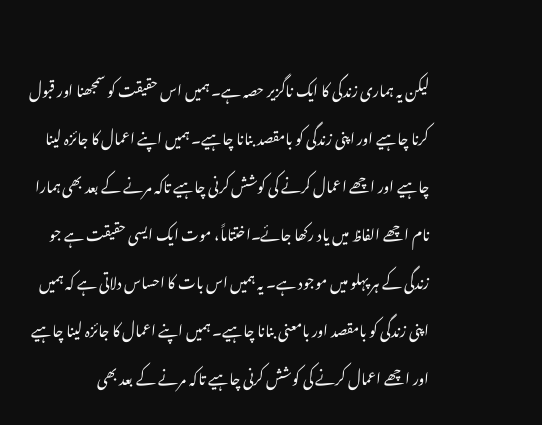لیکن یہ ہماری زندگی کا ایک ناگزیر حصہ ہے۔ ہمیں اس حقیقت کو سمجھنا اور قبول کرنا چاہیے اور اپنی زندگی کو بامقصد بنانا چاہیے۔ ہمیں اپنے اعمال کا جائزہ لینا چاہیے اور اچھے اعمال کرنے کی کوشش کرنی چاہیے تاکہ مرنے کے بعد بھی ہمارا نام اچھے الفاظ میں یاد رکھا جائے۔اختتاماً، موت ایک ایسی حقیقت ہے جو زندگی کے ہر پہلو میں موجود ہے۔ یہ ہمیں اس بات کا احساس دلاتی ہے کہ ہمیں اپنی زندگی کو بامقصد اور بامعنی بنانا چاہیے۔ ہمیں اپنے اعمال کا جائزہ لینا چاہیے اور اچھے اعمال کرنے کی کوشش کرنی چاہیے تاکہ مرنے کے بعد بھی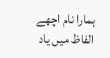ہمارا نام اچھے الفاظ میں یاد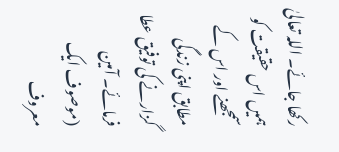رکھا جائے۔ اللہ تعالیٰ ہمیں اس حقیقت کو سمجھنے اور اس کے مطابق اپنی زندگی گزارنے کی توفیق عطا فرمائے۔ آمین
(موصوف ایک معروف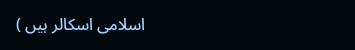اسلامی اسکالر ہیں )